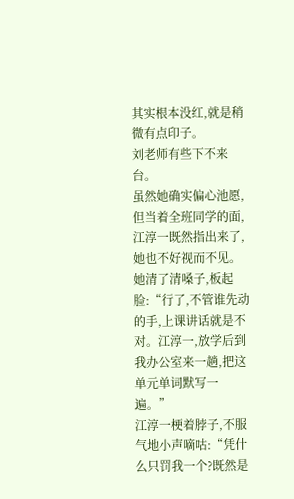其实根本没红,就是稍微有点印子。
刘老师有些下不来台。
虽然她确实偏心池愿,但当着全班同学的面,江淳一既然指出来了,她也不好视而不见。
她清了清嗓子,板起脸:“行了,不管谁先动的手,上课讲话就是不对。江淳一,放学后到我办公室来一趟,把这单元单词默写一遍。”
江淳一梗着脖子,不服气地小声嘀咕:“凭什么只罚我一个?既然是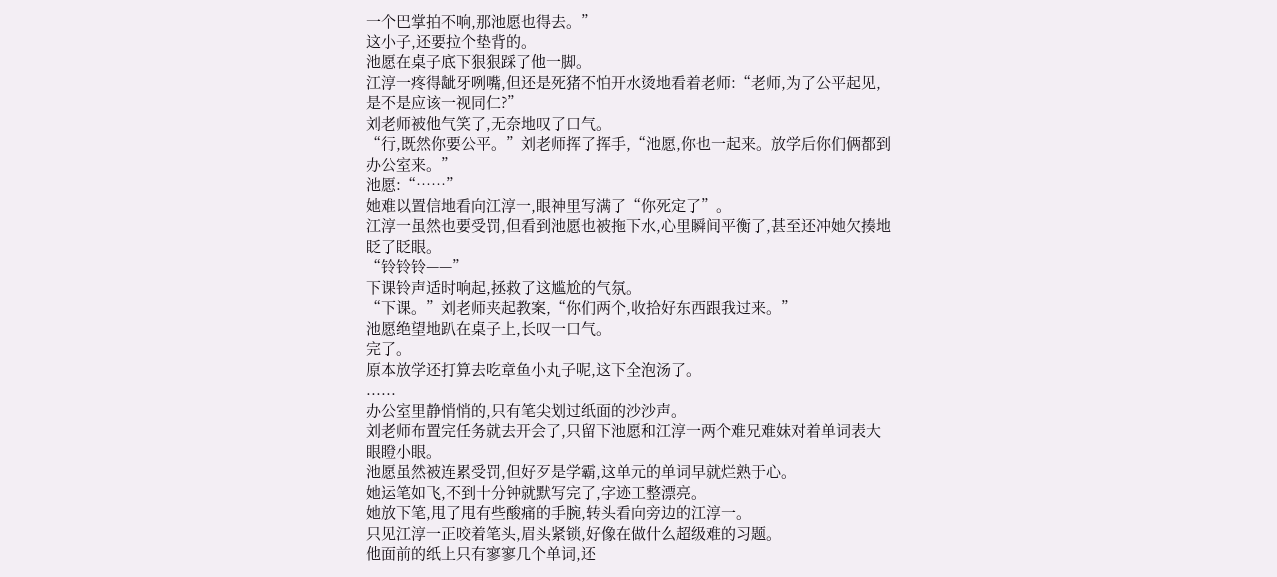一个巴掌拍不响,那池愿也得去。”
这小子,还要拉个垫背的。
池愿在桌子底下狠狠踩了他一脚。
江淳一疼得龇牙咧嘴,但还是死猪不怕开水烫地看着老师:“老师,为了公平起见,是不是应该一视同仁?”
刘老师被他气笑了,无奈地叹了口气。
“行,既然你要公平。”刘老师挥了挥手,“池愿,你也一起来。放学后你们俩都到办公室来。”
池愿:“……”
她难以置信地看向江淳一,眼神里写满了“你死定了”。
江淳一虽然也要受罚,但看到池愿也被拖下水,心里瞬间平衡了,甚至还冲她欠揍地眨了眨眼。
“铃铃铃——”
下课铃声适时响起,拯救了这尴尬的气氛。
“下课。”刘老师夹起教案,“你们两个,收拾好东西跟我过来。”
池愿绝望地趴在桌子上,长叹一口气。
完了。
原本放学还打算去吃章鱼小丸子呢,这下全泡汤了。
......
办公室里静悄悄的,只有笔尖划过纸面的沙沙声。
刘老师布置完任务就去开会了,只留下池愿和江淳一两个难兄难妹对着单词表大眼瞪小眼。
池愿虽然被连累受罚,但好歹是学霸,这单元的单词早就烂熟于心。
她运笔如飞,不到十分钟就默写完了,字迹工整漂亮。
她放下笔,甩了甩有些酸痛的手腕,转头看向旁边的江淳一。
只见江淳一正咬着笔头,眉头紧锁,好像在做什么超级难的习题。
他面前的纸上只有寥寥几个单词,还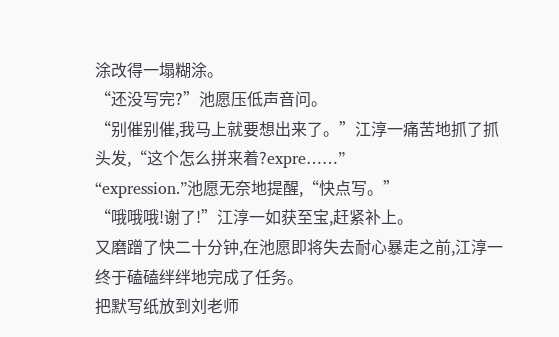涂改得一塌糊涂。
“还没写完?”池愿压低声音问。
“别催别催,我马上就要想出来了。”江淳一痛苦地抓了抓头发,“这个怎么拼来着?expre……”
“expression.”池愿无奈地提醒,“快点写。”
“哦哦哦!谢了!”江淳一如获至宝,赶紧补上。
又磨蹭了快二十分钟,在池愿即将失去耐心暴走之前,江淳一终于磕磕绊绊地完成了任务。
把默写纸放到刘老师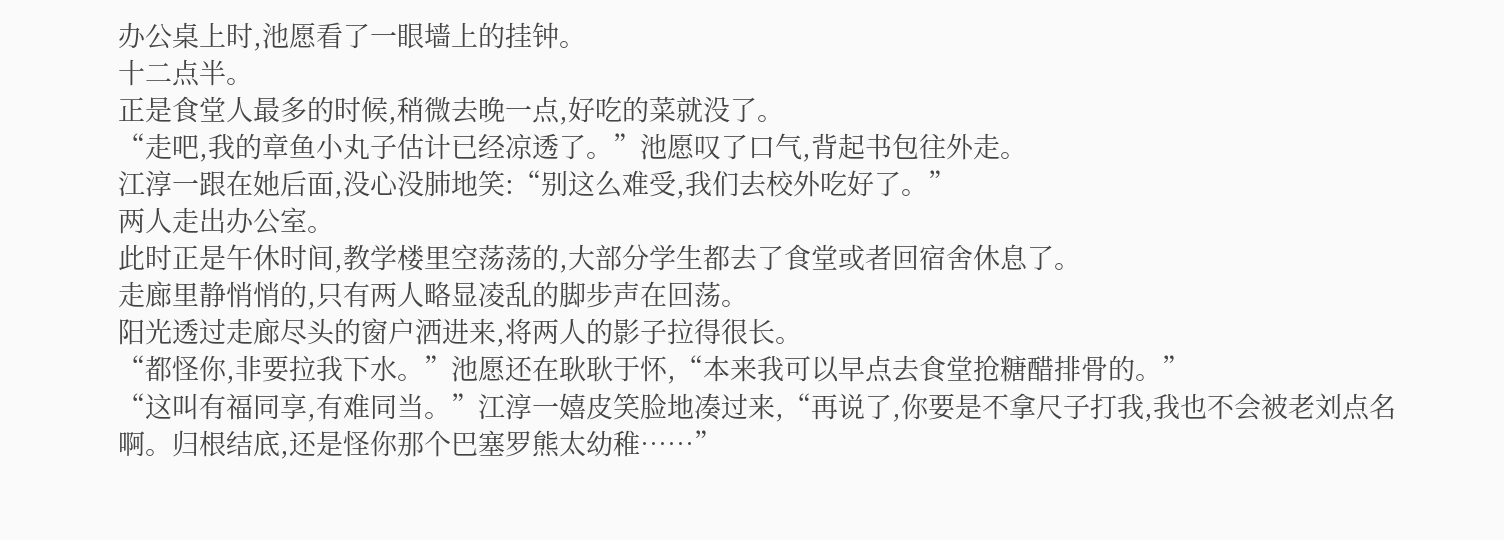办公桌上时,池愿看了一眼墙上的挂钟。
十二点半。
正是食堂人最多的时候,稍微去晚一点,好吃的菜就没了。
“走吧,我的章鱼小丸子估计已经凉透了。”池愿叹了口气,背起书包往外走。
江淳一跟在她后面,没心没肺地笑:“别这么难受,我们去校外吃好了。”
两人走出办公室。
此时正是午休时间,教学楼里空荡荡的,大部分学生都去了食堂或者回宿舍休息了。
走廊里静悄悄的,只有两人略显凌乱的脚步声在回荡。
阳光透过走廊尽头的窗户洒进来,将两人的影子拉得很长。
“都怪你,非要拉我下水。”池愿还在耿耿于怀,“本来我可以早点去食堂抢糖醋排骨的。”
“这叫有福同享,有难同当。”江淳一嬉皮笑脸地凑过来,“再说了,你要是不拿尺子打我,我也不会被老刘点名啊。归根结底,还是怪你那个巴塞罗熊太幼稚……”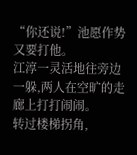“你还说!”池愿作势又要打他。
江淳一灵活地往旁边一躲,两人在空旷的走廊上打打闹闹。
转过楼梯拐角,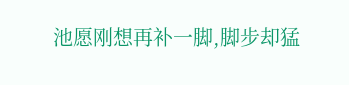池愿刚想再补一脚,脚步却猛